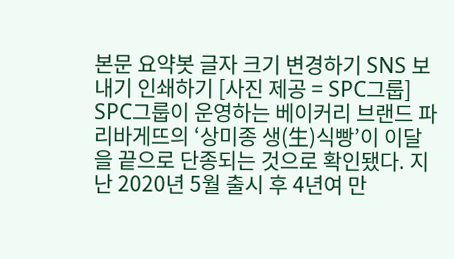본문 요약봇 글자 크기 변경하기 SNS 보내기 인쇄하기 [사진 제공 = SPC그룹] SPC그룹이 운영하는 베이커리 브랜드 파리바게뜨의 ‘상미종 생(生)식빵’이 이달을 끝으로 단종되는 것으로 확인됐다. 지난 2020년 5월 출시 후 4년여 만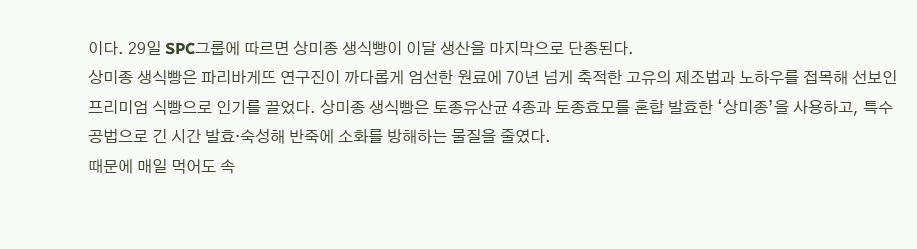이다. 29일 SPC그룹에 따르면 상미종 생식빵이 이달 생산을 마지막으로 단종된다.
상미종 생식빵은 파리바게뜨 연구진이 까다롭게 엄선한 원료에 70년 넘게 축적한 고유의 제조법과 노하우를 접목해 선보인 프리미엄 식빵으로 인기를 끌었다. 상미종 생식빵은 토종유산균 4종과 토종효모를 혼합 발효한 ‘상미종’을 사용하고, 특수 공법으로 긴 시간 발효·숙성해 반죽에 소화를 방해하는 물질을 줄였다.
때문에 매일 먹어도 속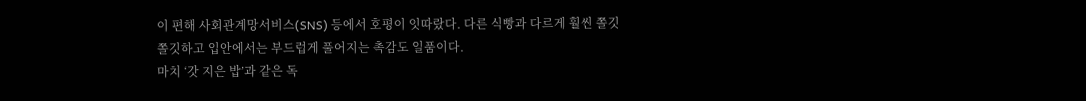이 편해 사회관계망서비스(SNS) 등에서 호평이 잇따랐다. 다른 식빵과 다르게 훨씬 쫄깃쫄깃하고 입안에서는 부드럽게 풀어지는 촉감도 일품이다.
마치 ‘갓 지은 밥’과 같은 독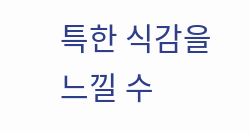특한 식감을 느낄 수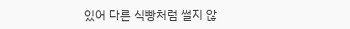있어 다른 식빵처럼 썰지 않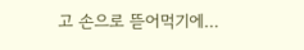고 손으로 뜯어먹기에...